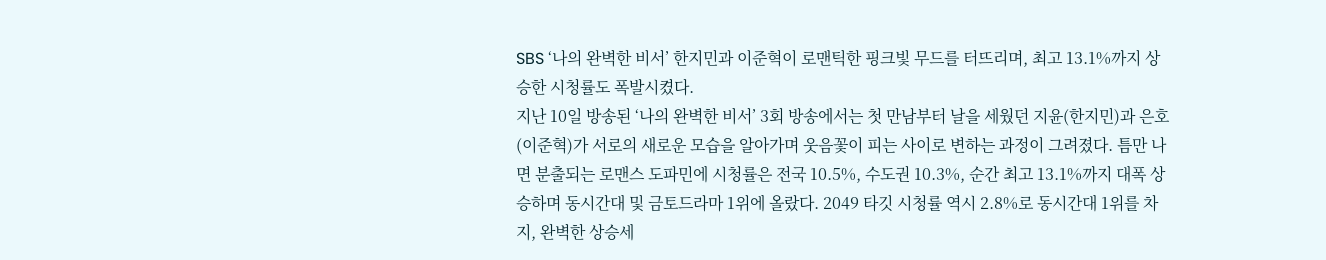SBS ‘나의 완벽한 비서’ 한지민과 이준혁이 로맨틱한 핑크빛 무드를 터뜨리며, 최고 13.1%까지 상승한 시청률도 폭발시켰다.
지난 10일 방송된 ‘나의 완벽한 비서’ 3회 방송에서는 첫 만남부터 날을 세웠던 지윤(한지민)과 은호(이준혁)가 서로의 새로운 모습을 알아가며 웃음꽃이 피는 사이로 변하는 과정이 그려졌다. 틈만 나면 분출되는 로맨스 도파민에 시청률은 전국 10.5%, 수도권 10.3%, 순간 최고 13.1%까지 대폭 상승하며 동시간대 및 금토드라마 1위에 올랐다. 2049 타깃 시청률 역시 2.8%로 동시간대 1위를 차지, 완벽한 상승세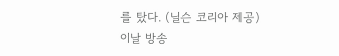를 탔다. (닐슨 코리아 제공)
이날 방송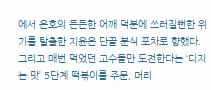에서 은호의 든든한 어깨 덕분에 쓰러질뻔한 위기를 탈출한 지윤은 단골 분식 포차로 향했다. 그리고 매번 먹었던 고수들만 도전한다는 ‘디지는 맛’ 5단계 떡볶이를 주문, 머리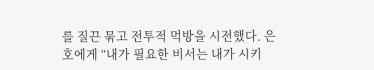를 질끈 묶고 전투적 먹방을 시전했다. 은호에게 “내가 필요한 비서는 내가 시키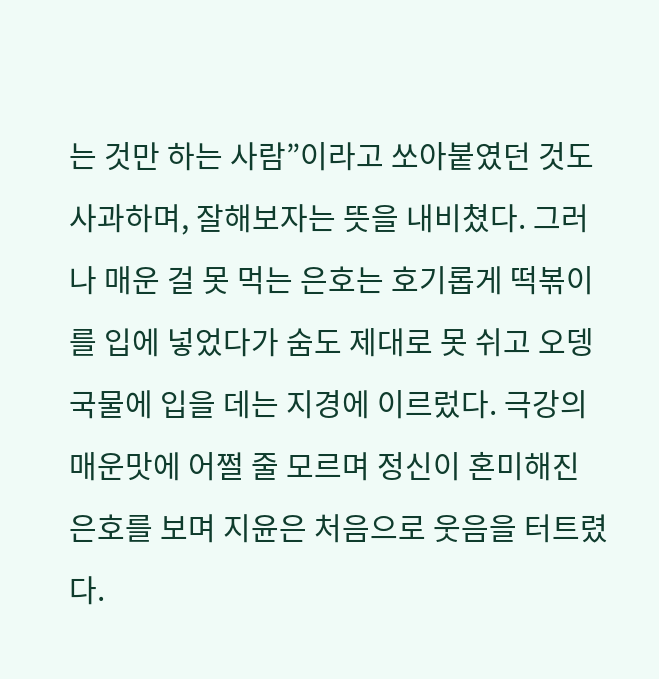는 것만 하는 사람”이라고 쏘아붙였던 것도 사과하며, 잘해보자는 뜻을 내비쳤다. 그러나 매운 걸 못 먹는 은호는 호기롭게 떡볶이를 입에 넣었다가 숨도 제대로 못 쉬고 오뎅 국물에 입을 데는 지경에 이르렀다. 극강의 매운맛에 어쩔 줄 모르며 정신이 혼미해진 은호를 보며 지윤은 처음으로 웃음을 터트렸다.